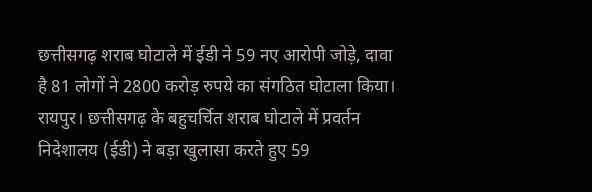छत्तीसगढ़ शराब घोटाले में ईडी ने 59 नए आरोपी जोड़े, दावा है 81 लोगों ने 2800 करोड़ रुपये का संगठित घोटाला किया।
रायपुर। छत्तीसगढ़ के बहुचर्चित शराब घोटाले में प्रवर्तन निदेशालय (ईडी) ने बड़ा खुलासा करते हुए 59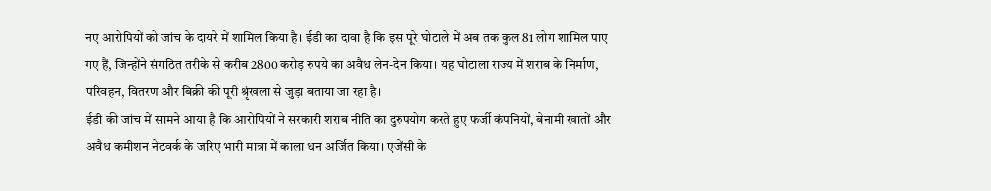नए आरोपियों को जांच के दायरे में शामिल किया है। ईडी का दावा है कि इस पूरे घोटाले में अब तक कुल 81 लोग शामिल पाए गए हैं, जिन्होंने संगठित तरीके से करीब 2800 करोड़ रुपये का अवैध लेन-देन किया। यह घोटाला राज्य में शराब के निर्माण, परिवहन, वितरण और बिक्री की पूरी श्रृंखला से जुड़ा बताया जा रहा है।
ईडी की जांच में सामने आया है कि आरोपियों ने सरकारी शराब नीति का दुरुपयोग करते हुए फर्जी कंपनियों, बेनामी खातों और अवैध कमीशन नेटवर्क के जरिए भारी मात्रा में काला धन अर्जित किया। एजेंसी के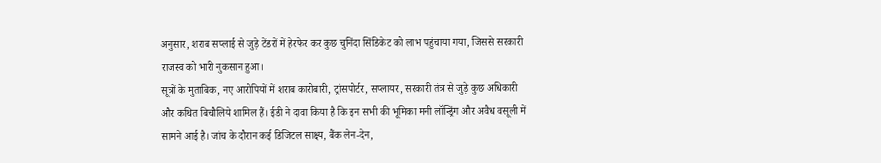अनुसार, शराब सप्लाई से जुड़े टेंडरों में हेरफेर कर कुछ चुनिंदा सिंडिकेट को लाभ पहुंचाया गया, जिससे सरकारी राजस्व को भारी नुकसान हुआ।
सूत्रों के मुताबिक, नए आरोपियों में शराब कारोबारी, ट्रांसपोर्टर, सप्लायर, सरकारी तंत्र से जुड़े कुछ अधिकारी और कथित बिचौलिये शामिल हैं। ईडी ने दावा किया है कि इन सभी की भूमिका मनी लॉन्ड्रिंग और अवैध वसूली में सामने आई है। जांच के दौरान कई डिजिटल साक्ष्य, बैंक लेन-देन,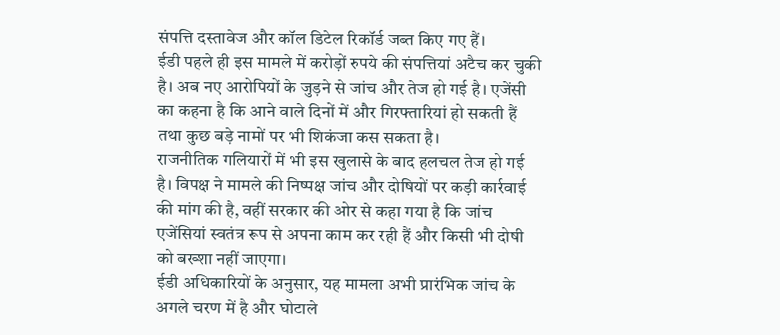संपत्ति दस्तावेज और कॉल डिटेल रिकॉर्ड जब्त किए गए हैं।
ईडी पहले ही इस मामले में करोड़ों रुपये की संपत्तियां अटैच कर चुकी है। अब नए आरोपियों के जुड़ने से जांच और तेज हो गई है। एजेंसी का कहना है कि आने वाले दिनों में और गिरफ्तारियां हो सकती हैं तथा कुछ बड़े नामों पर भी शिकंजा कस सकता है।
राजनीतिक गलियारों में भी इस खुलासे के बाद हलचल तेज हो गई है। विपक्ष ने मामले की निष्पक्ष जांच और दोषियों पर कड़ी कार्रवाई की मांग की है, वहीं सरकार की ओर से कहा गया है कि जांच एजेंसियां स्वतंत्र रूप से अपना काम कर रही हैं और किसी भी दोषी को बख्शा नहीं जाएगा।
ईडी अधिकारियों के अनुसार, यह मामला अभी प्रारंभिक जांच के अगले चरण में है और घोटाले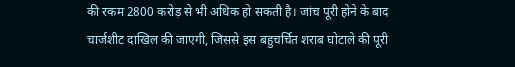की रकम 2800 करोड़ से भी अधिक हो सकती है। जांच पूरी होने के बाद चार्जशीट दाखिल की जाएगी, जिससे इस बहुचर्चित शराब घोटाले की पूरी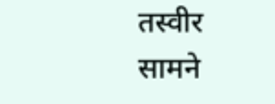तस्वीर सामने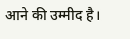आने की उम्मीद है।